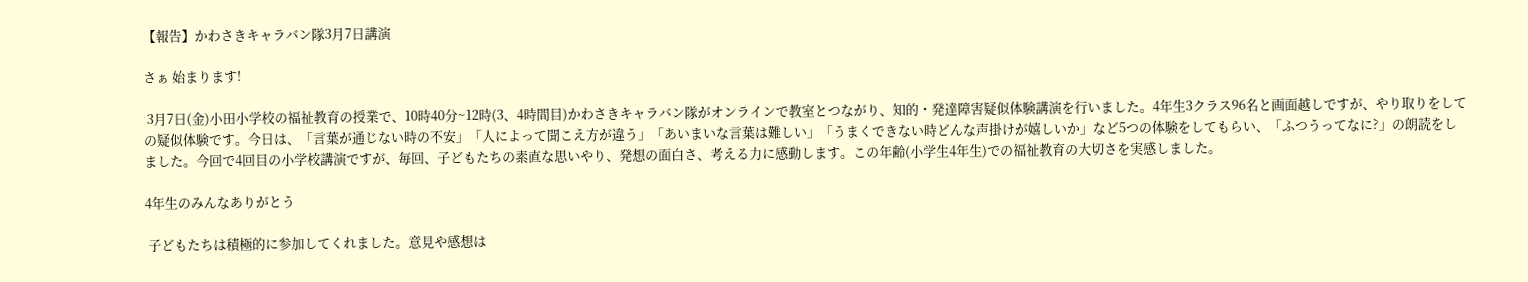【報告】かわさきキャラバン隊3月7日講演

さぁ 始まります!

 3月7日(金)小田小学校の福祉教育の授業で、10時40分~12時(3、4時間目)かわさきキャラバン隊がオンラインで教室とつながり、知的・発達障害疑似体験講演を行いました。4年生3クラス96名と画面越しですが、やり取りをしての疑似体験です。今日は、「言葉が通じない時の不安」「人によって聞こえ方が違う」「あいまいな言葉は難しい」「うまくできない時どんな声掛けが嬉しいか」など5つの体験をしてもらい、「ふつうってなに?」の朗読をしました。今回で4回目の小学校講演ですが、毎回、子どもたちの素直な思いやり、発想の面白さ、考える力に感動します。この年齢(小学生4年生)での福祉教育の大切さを実感しました。

4年生のみんなありがとう

 子どもたちは積極的に参加してくれました。意見や感想は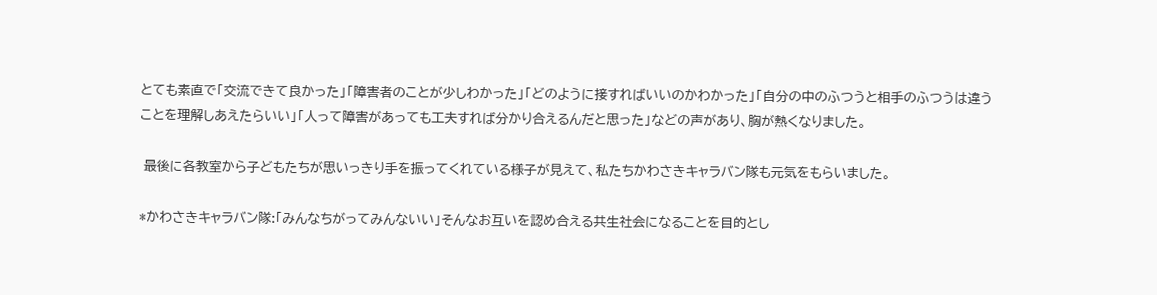とても素直で「交流できて良かった」「障害者のことが少しわかった」「どのように接すればいいのかわかった」「自分の中のふつうと相手のふつうは違うことを理解しあえたらいい」「人って障害があっても工夫すれば分かり合えるんだと思った」などの声があり、胸が熱くなりました。

 最後に各教室から子どもたちが思いっきり手を振ってくれている様子が見えて、私たちかわさきキャラバン隊も元気をもらいました。

*かわさきキャラバン隊:「みんなちがってみんないい」そんなお互いを認め合える共生社会になることを目的とし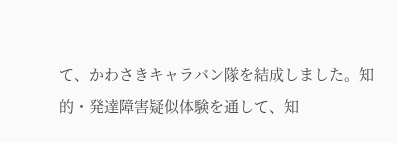て、かわさきキャラバン隊を結成しました。知的・発達障害疑似体験を通して、知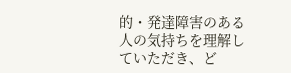的・発達障害のある人の気持ちを理解していただき、ど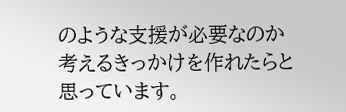のような支援が必要なのか考えるきっかけを作れたらと思っています。